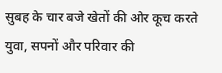सुबह के चार बजे खेतों की ओर कूच करते युवा, सपनों और परिवार की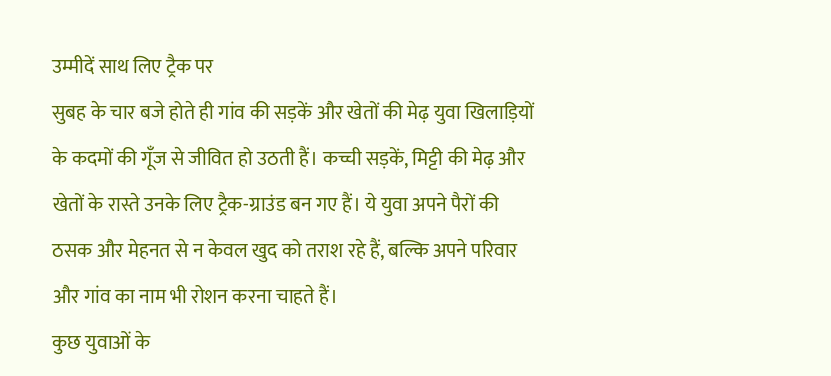उम्मीदें साथ लिए ट्रैक पर
सुबह के चार बजे होते ही गांव की सड़कें और खेतों की मेढ़ युवा खिलाड़ियों के कदमों की गूँज से जीवित हो उठती हैं। कच्ची सड़कें, मिट्टी की मेढ़ और खेतों के रास्ते उनके लिए ट्रैक-ग्राउंड बन गए हैं। ये युवा अपने पैरों की ठसक और मेहनत से न केवल खुद को तराश रहे हैं, बल्कि अपने परिवार और गांव का नाम भी रोशन करना चाहते हैं।
कुछ युवाओं के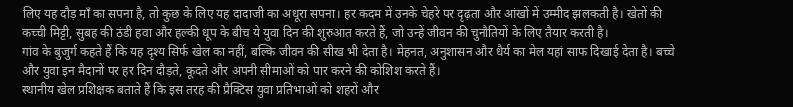लिए यह दौड़ माँ का सपना है, तो कुछ के लिए यह दादाजी का अधूरा सपना। हर कदम में उनके चेहरे पर दृढ़ता और आंखों में उम्मीद झलकती है। खेतों की कच्ची मिट्टी, सुबह की ठंडी हवा और हल्की धूप के बीच ये युवा दिन की शुरुआत करते हैं, जो उन्हें जीवन की चुनौतियों के लिए तैयार करती है।
गांव के बुजुर्ग कहते हैं कि यह दृश्य सिर्फ खेल का नहीं, बल्कि जीवन की सीख भी देता है। मेहनत, अनुशासन और धैर्य का मेल यहां साफ दिखाई देता है। बच्चे और युवा इन मैदानों पर हर दिन दौड़ते, कूदते और अपनी सीमाओं को पार करने की कोशिश करते हैं।
स्थानीय खेल प्रशिक्षक बताते हैं कि इस तरह की प्रैक्टिस युवा प्रतिभाओं को शहरों और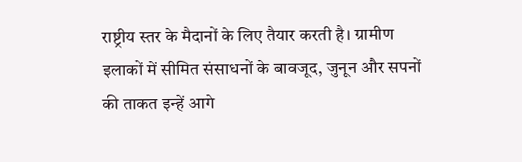राष्ट्रीय स्तर के मैदानों के लिए तैयार करती है। ग्रामीण इलाकों में सीमित संसाधनों के बावजूद, जुनून और सपनों की ताकत इन्हें आगे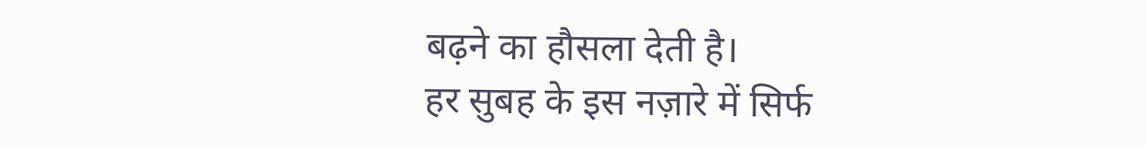बढ़ने का हौसला देती है।
हर सुबह के इस नज़ारे में सिर्फ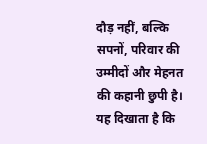दौड़ नहीं, बल्कि सपनों, परिवार की उम्मीदों और मेहनत की कहानी छुपी है। यह दिखाता है कि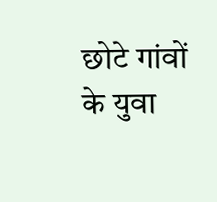छोटे गांवों के युवा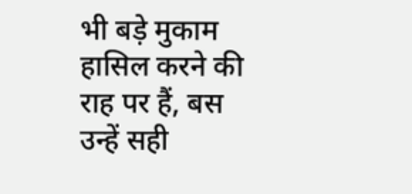भी बड़े मुकाम हासिल करने की राह पर हैं, बस उन्हें सही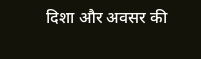दिशा और अवसर की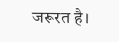जरूरत है।